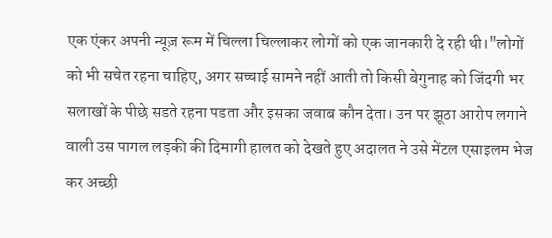एक एंकर अपनी न्यूज़ रूम में चिल्ला चिल्लाकर लोगों को एक जानकारी दे रही थी।"लोगों को भी सचेत रहना चाहिए, अगर सच्चाई सामने नहीं आती तो किसी बेगुनाह को जिंदगी भर सलाखों के पीछे सडते रहना पडता और इसका जवाब कौन देता। उन पर झूठा आरोप लगाने वाली उस पागल लड़की की दिमागी हालत को देखते हुए अदालत ने उसे मेंटल एसाइलम भेज कर अच्छी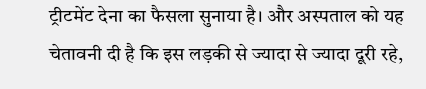ट्रीटमेंट देना का फैसला सुनाया है। और अस्पताल को यह चेतावनी दी है कि इस लड़की से ज्यादा से ज्यादा दूरी रहे,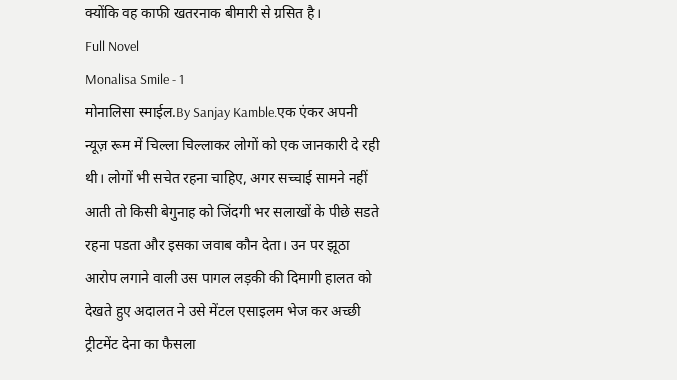क्योंकि वह काफी खतरनाक बीमारी से ग्रसित है।
Full Novel
Monalisa Smile - 1
मोनालिसा स्माईल.By Sanjay Kamble.एक एंकर अपनी न्यूज़ रूम में चिल्ला चिल्लाकर लोगों को एक जानकारी दे रही थी। लोगों भी सचेत रहना चाहिए, अगर सच्चाई सामने नहीं आती तो किसी बेगुनाह को जिंदगी भर सलाखों के पीछे सडते रहना पडता और इसका जवाब कौन देता। उन पर झूठा आरोप लगाने वाली उस पागल लड़की की दिमागी हालत को देखते हुए अदालत ने उसे मेंटल एसाइलम भेज कर अच्छी ट्रीटमेंट देना का फैसला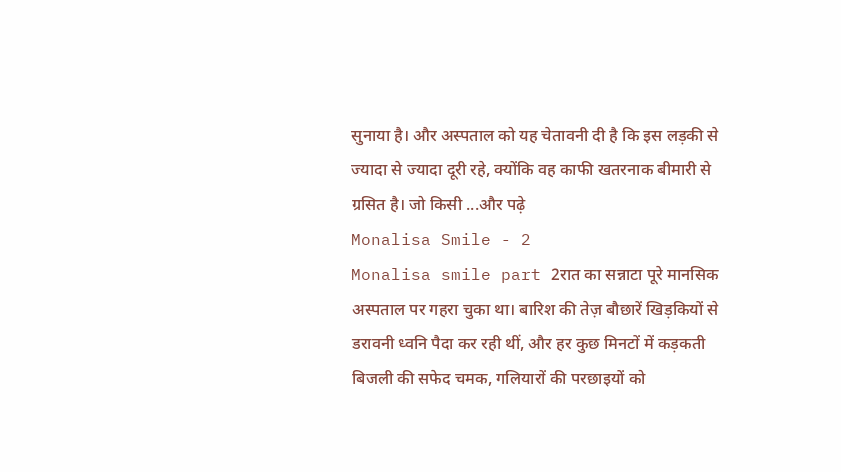सुनाया है। और अस्पताल को यह चेतावनी दी है कि इस लड़की से ज्यादा से ज्यादा दूरी रहे, क्योंकि वह काफी खतरनाक बीमारी से ग्रसित है। जो किसी ...और पढ़े
Monalisa Smile - 2
Monalisa smile part 2रात का सन्नाटा पूरे मानसिक अस्पताल पर गहरा चुका था। बारिश की तेज़ बौछारें खिड़कियों से डरावनी ध्वनि पैदा कर रही थीं, और हर कुछ मिनटों में कड़कती बिजली की सफेद चमक, गलियारों की परछाइयों को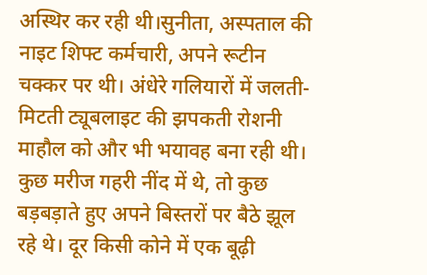अस्थिर कर रही थी।सुनीता, अस्पताल की नाइट शिफ्ट कर्मचारी, अपने रूटीन चक्कर पर थी। अंधेरे गलियारों में जलती-मिटती ट्यूबलाइट की झपकती रोशनी माहौल को और भी भयावह बना रही थी। कुछ मरीज गहरी नींद में थे, तो कुछ बड़बड़ाते हुए अपने बिस्तरों पर बैठे झूल रहे थे। दूर किसी कोने में एक बूढ़ी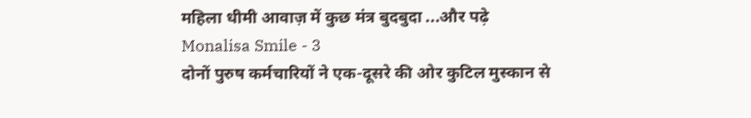महिला धीमी आवाज़ में कुछ मंत्र बुदबुदा ...और पढ़े
Monalisa Smile - 3
दोनों पुरुष कर्मचारियों ने एक-दूसरे की ओर कुटिल मुस्कान से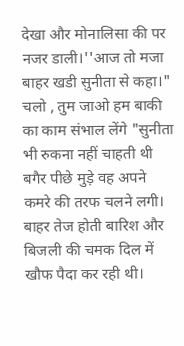देखा और मोनालिसा की पर नजर डाली।''आज तो मजा बाहर खडी सुनीता से कहा।" चलो , तुम जाओ हम बाकी का काम संभाल लेंगे "सुनीता भी रुकना नहीं चाहती थी बगैर पीछे मुड़े वह अपने कमरे की तरफ चलने लगी। बाहर तेज होती बारिश और बिजली की चमक दिल में खौफ पैदा कर रही थी।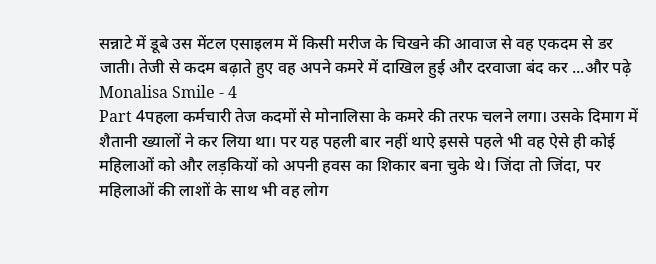सन्नाटे में डूबे उस मेंटल एसाइलम में किसी मरीज के चिखने की आवाज से वह एकदम से डर जाती। तेजी से कदम बढ़ाते हुए वह अपने कमरे में दाखिल हुई और दरवाजा बंद कर ...और पढ़े
Monalisa Smile - 4
Part 4पहला कर्मचारी तेज कदमों से मोनालिसा के कमरे की तरफ चलने लगा। उसके दिमाग में शैतानी ख्यालों ने कर लिया था। पर यह पहली बार नहीं थाऐ इससे पहले भी वह ऐसे ही कोई महिलाओं को और लड़कियों को अपनी हवस का शिकार बना चुके थे। जिंदा तो जिंदा, पर महिलाओं की लाशों के साथ भी वह लोग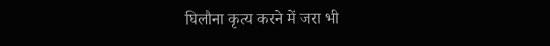घिलौना कृत्य करने में जरा भी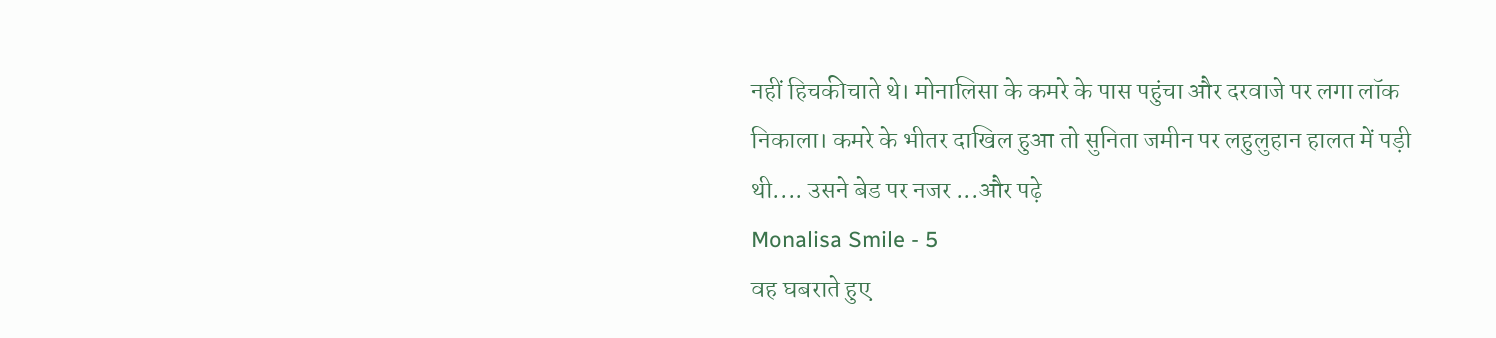नहीं हिचकीचाते थे। मोनालिसा के कमरे के पास पहुंचा और दरवाजे पर लगा लॉक निकाला। कमरे के भीतर दाखिल हुआ तो सुनिता जमीन पर लहुलुहान हालत में पड़ी थी.... उसने बेड पर नजर ...और पढ़े
Monalisa Smile - 5
वह घबराते हुए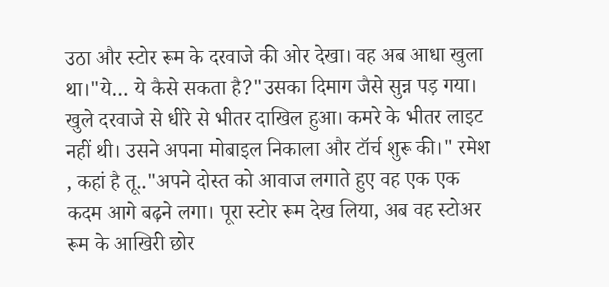उठा और स्टोर रूम के दरवाजे की ओर देखा। वह अब आधा खुला था।"ये… ये कैसे सकता है?"उसका दिमाग जैसे सुन्न पड़ गया। खुले दरवाजे से धीरे से भीतर दाखिल हुआ। कमरे के भीतर लाइट नहीं थी। उसने अपना मोबाइल निकाला और टॉर्च शुरू की।" रमेश , कहां है तू.."अपने दोस्त को आवाज लगाते हुए वह एक एक कदम आगे बढ़ने लगा। पूरा स्टोर रूम देख लिया, अब वह स्टोअर रूम के आखिरी छोर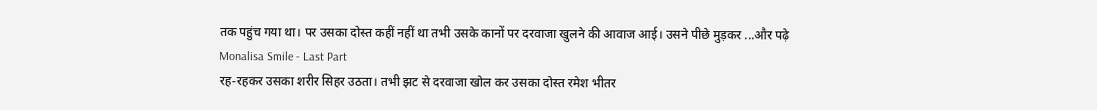तक पहुंच गया था। पर उसका दोस्त कहीं नहीं था तभी उसके कानों पर दरवाजा खुलने की आवाज आई। उसने पीछे मुड़कर ...और पढ़े
Monalisa Smile - Last Part
रह-रहकर उसका शरीर सिहर उठता। तभी झट से दरवाजा खोल कर उसका दोस्त रमेश भीतर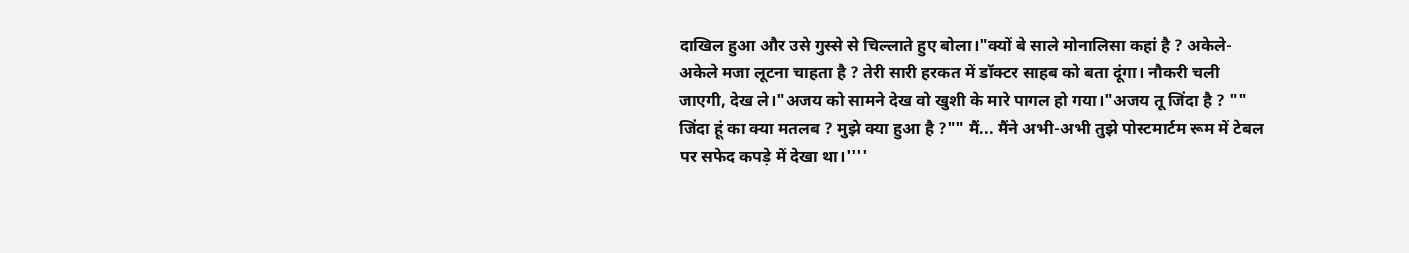दाखिल हुआ और उसे गुस्से से चिल्लाते हुए बोला।"क्यों बे साले मोनालिसा कहां है ? अकेले-अकेले मजा लूटना चाहता है ? तेरी सारी हरकत में डॉक्टर साहब को बता दूंगा। नौकरी चली जाएगी, देख ले।"अजय को सामने देख वो खुशी के मारे पागल हो गया।"अजय तू जिंदा है ? "" जिंदा हूं का क्या मतलब ? मुझे क्या हुआ है ?"" मैं... मैंने अभी-अभी तुझे पोस्टमार्टम रूम में टेबल पर सफेद कपड़े में देखा था।''''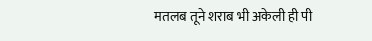मतलब तूने शराब भी अकेली ही पी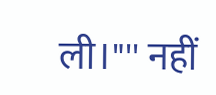ली।"'' नहीं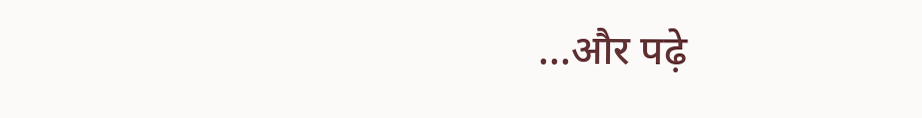...और पढ़े